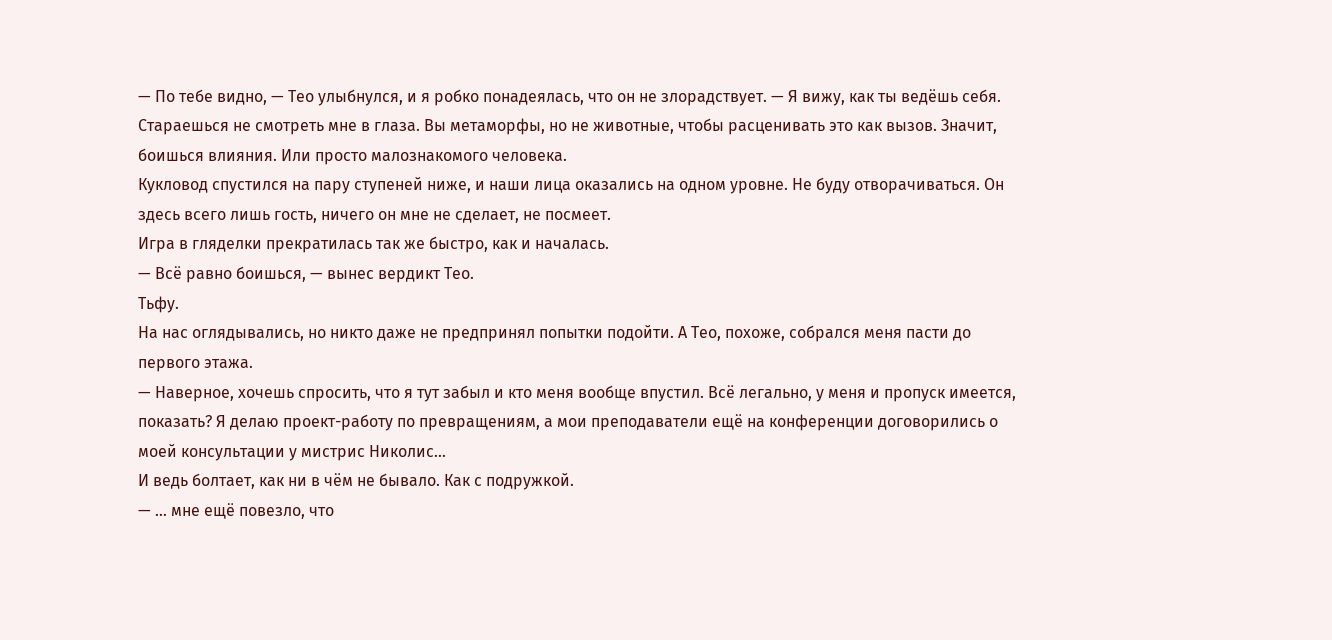— По тебе видно, — Тео улыбнулся, и я робко понадеялась, что он не злорадствует. — Я вижу, как ты ведёшь себя. Стараешься не смотреть мне в глаза. Вы метаморфы, но не животные, чтобы расценивать это как вызов. Значит, боишься влияния. Или просто малознакомого человека.
Кукловод спустился на пару ступеней ниже, и наши лица оказались на одном уровне. Не буду отворачиваться. Он здесь всего лишь гость, ничего он мне не сделает, не посмеет.
Игра в гляделки прекратилась так же быстро, как и началась.
— Всё равно боишься, — вынес вердикт Тео.
Тьфу.
На нас оглядывались, но никто даже не предпринял попытки подойти. А Тео, похоже, собрался меня пасти до первого этажа.
— Наверное, хочешь спросить, что я тут забыл и кто меня вообще впустил. Всё легально, у меня и пропуск имеется, показать? Я делаю проект-работу по превращениям, а мои преподаватели ещё на конференции договорились о моей консультации у мистрис Николис…
И ведь болтает, как ни в чём не бывало. Как с подружкой.
— … мне ещё повезло, что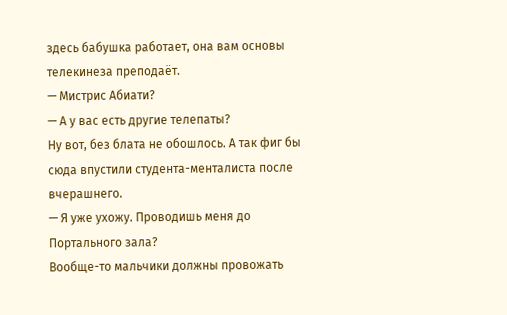здесь бабушка работает, она вам основы телекинеза преподаёт.
— Мистрис Абиати?
— А у вас есть другие телепаты?
Ну вот, без блата не обошлось. А так фиг бы сюда впустили студента-менталиста после вчерашнего.
— Я уже ухожу. Проводишь меня до Портального зала?
Вообще-то мальчики должны провожать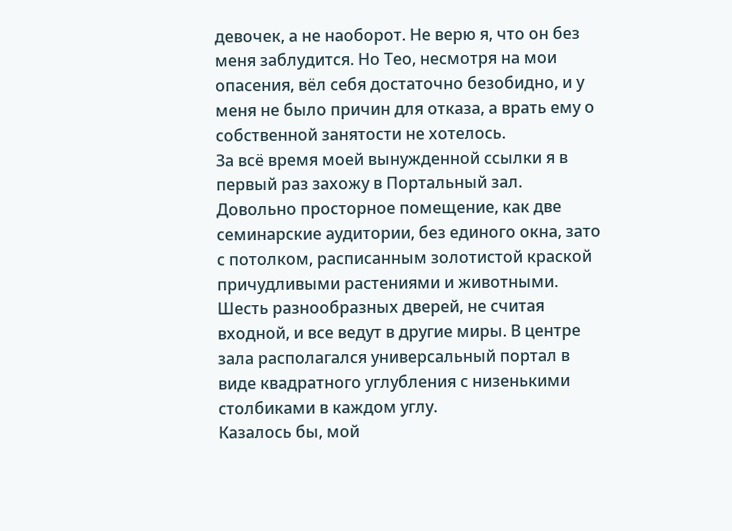девочек, а не наоборот. Не верю я, что он без меня заблудится. Но Тео, несмотря на мои опасения, вёл себя достаточно безобидно, и у меня не было причин для отказа, а врать ему о собственной занятости не хотелось.
За всё время моей вынужденной ссылки я в первый раз захожу в Портальный зал.
Довольно просторное помещение, как две семинарские аудитории, без единого окна, зато с потолком, расписанным золотистой краской причудливыми растениями и животными. Шесть разнообразных дверей, не считая входной, и все ведут в другие миры. В центре зала располагался универсальный портал в виде квадратного углубления с низенькими столбиками в каждом углу.
Казалось бы, мой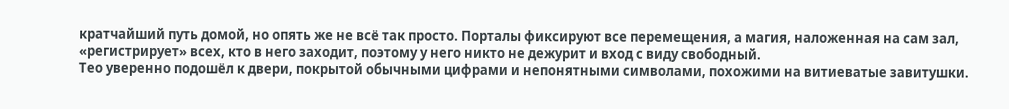кратчайший путь домой, но опять же не всё так просто. Порталы фиксируют все перемещения, а магия, наложенная на сам зал, «регистрирует» всех, кто в него заходит, поэтому у него никто не дежурит и вход с виду свободный.
Тео уверенно подошёл к двери, покрытой обычными цифрами и непонятными символами, похожими на витиеватые завитушки.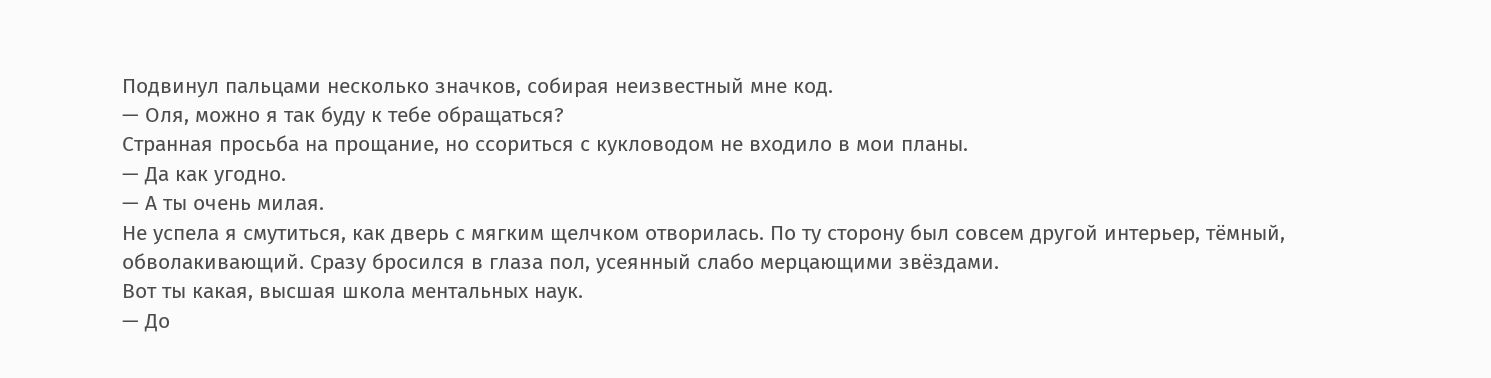Подвинул пальцами несколько значков, собирая неизвестный мне код.
— Оля, можно я так буду к тебе обращаться?
Странная просьба на прощание, но ссориться с кукловодом не входило в мои планы.
— Да как угодно.
— А ты очень милая.
Не успела я смутиться, как дверь с мягким щелчком отворилась. По ту сторону был совсем другой интерьер, тёмный, обволакивающий. Сразу бросился в глаза пол, усеянный слабо мерцающими звёздами.
Вот ты какая, высшая школа ментальных наук.
— До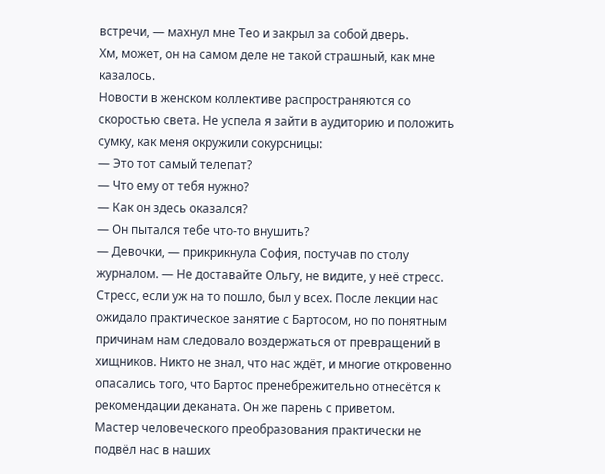встречи, — махнул мне Тео и закрыл за собой дверь.
Хм, может, он на самом деле не такой страшный, как мне казалось.
Новости в женском коллективе распространяются со скоростью света. Не успела я зайти в аудиторию и положить сумку, как меня окружили сокурсницы:
— Это тот самый телепат?
— Что ему от тебя нужно?
— Как он здесь оказался?
— Он пытался тебе что-то внушить?
— Девочки, — прикрикнула София, постучав по столу журналом. — Не доставайте Ольгу, не видите, у неё стресс.
Стресс, если уж на то пошло, был у всех. После лекции нас ожидало практическое занятие с Бартосом, но по понятным причинам нам следовало воздержаться от превращений в хищников. Никто не знал, что нас ждёт, и многие откровенно опасались того, что Бартос пренебрежительно отнесётся к рекомендации деканата. Он же парень с приветом.
Мастер человеческого преобразования практически не подвёл нас в наших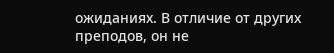ожиданиях. В отличие от других преподов, он не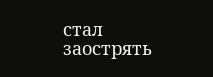стал заострять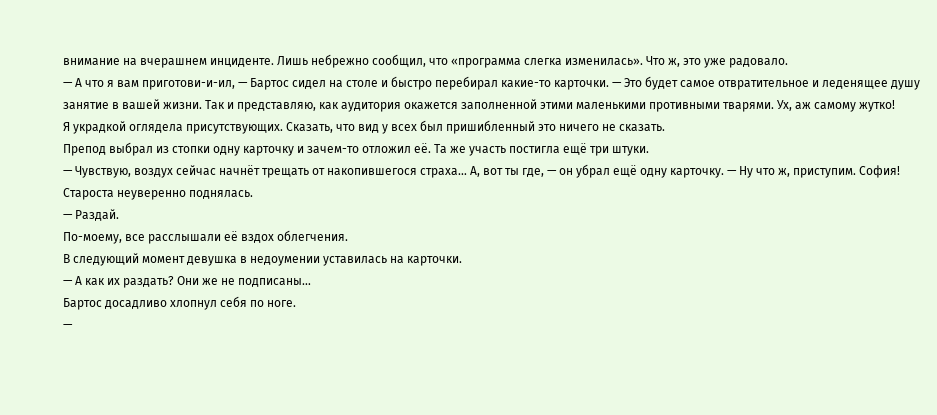внимание на вчерашнем инциденте. Лишь небрежно сообщил, что «программа слегка изменилась». Что ж, это уже радовало.
— А что я вам приготови-и-ил, — Бартос сидел на столе и быстро перебирал какие-то карточки. — Это будет самое отвратительное и леденящее душу занятие в вашей жизни. Так и представляю, как аудитория окажется заполненной этими маленькими противными тварями. Ух, аж самому жутко!
Я украдкой оглядела присутствующих. Сказать, что вид у всех был пришибленный это ничего не сказать.
Препод выбрал из стопки одну карточку и зачем-то отложил её. Та же участь постигла ещё три штуки.
— Чувствую, воздух сейчас начнёт трещать от накопившегося страха… А, вот ты где, — он убрал ещё одну карточку. — Ну что ж, приступим. София!
Староста неуверенно поднялась.
— Раздай.
По-моему, все расслышали её вздох облегчения.
В следующий момент девушка в недоумении уставилась на карточки.
— А как их раздать? Они же не подписаны…
Бартос досадливо хлопнул себя по ноге.
—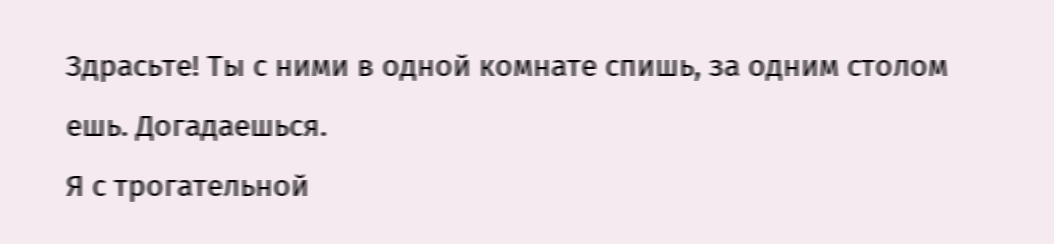Здрасьте! Ты с ними в одной комнате спишь, за одним столом ешь. Догадаешься.
Я с трогательной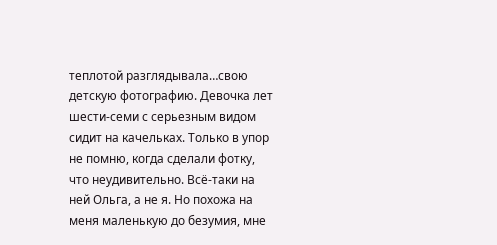теплотой разглядывала…свою детскую фотографию. Девочка лет шести-семи с серьезным видом сидит на качельках. Только в упор не помню, когда сделали фотку, что неудивительно. Всё-таки на ней Ольга, а не я. Но похожа на меня маленькую до безумия, мне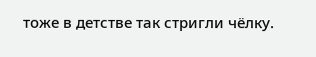тоже в детстве так стригли чёлку.